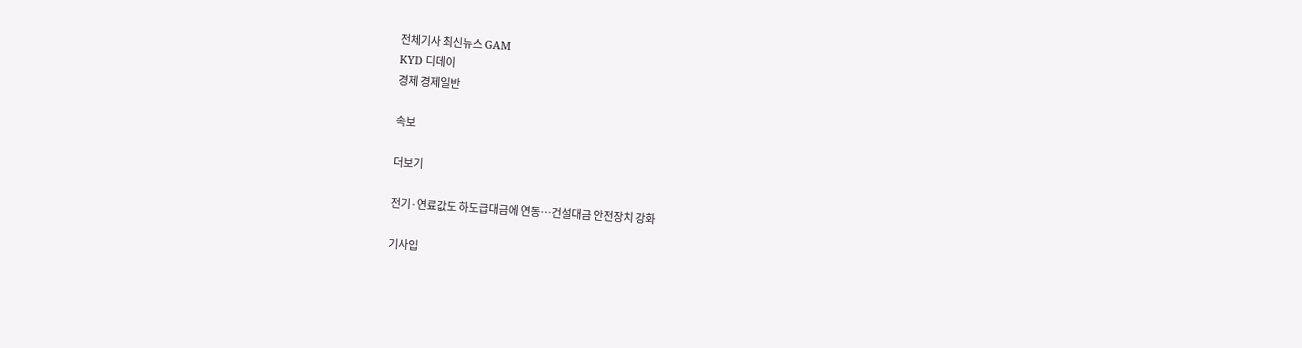전체기사 최신뉴스 GAM
KYD 디데이
경제 경제일반

속보

더보기

전기·연료값도 하도급대금에 연동…건설대금 안전장치 강화

기사입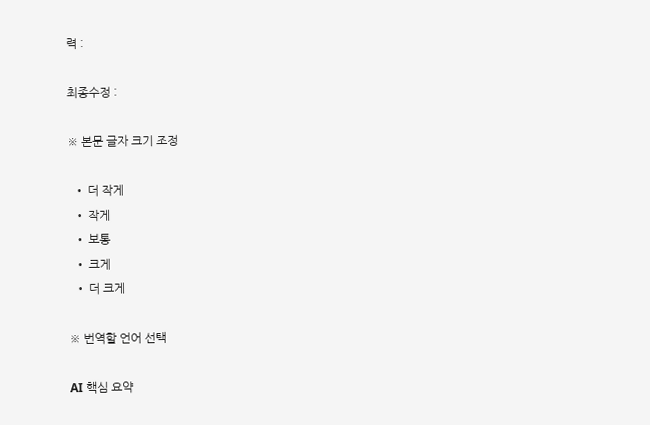력 :

최종수정 :

※ 본문 글자 크기 조정

  • 더 작게
  • 작게
  • 보통
  • 크게
  • 더 크게

※ 번역할 언어 선택

AI 핵심 요약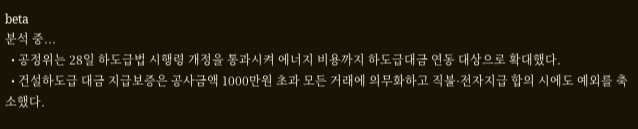beta
분석 중...
  • 공정위는 28일 하도급법 시행령 개정을 통과시켜 에너지 비용까지 하도급대금 연동 대상으로 확대했다.
  • 건설하도급 대금 지급보증은 공사금액 1000만원 초과 모든 거래에 의무화하고 직불·전자지급 합의 시에도 예외를 축소했다.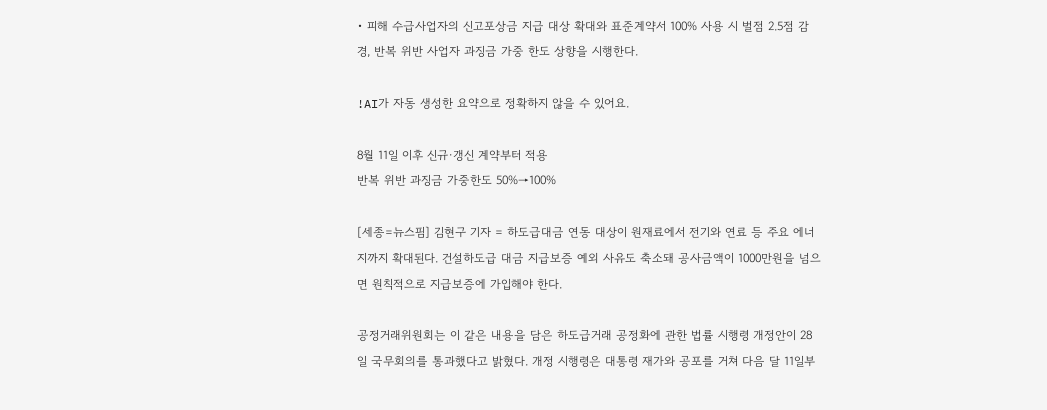• 피해 수급사업자의 신고포상금 지급 대상 확대와 표준계약서 100% 사용 시 벌점 2.5점 감경, 반복 위반 사업자 과징금 가중 한도 상향을 시행한다.

!AI가 자동 생성한 요약으로 정확하지 않을 수 있어요.

8월 11일 이후 신규·갱신 계약부터 적용
반복 위반 과징금 가중한도 50%→100%

[세종=뉴스핌] 김현구 기자 = 하도급대금 연동 대상이 원재료에서 전기와 연료 등 주요 에너지까지 확대된다. 건설하도급 대금 지급보증 예외 사유도 축소돼 공사금액이 1000만원을 넘으면 원칙적으로 지급보증에 가입해야 한다.

공정거래위원회는 이 같은 내용을 담은 하도급거래 공정화에 관한 법률 시행령 개정안이 28일 국무회의를 통과했다고 밝혔다. 개정 시행령은 대통령 재가와 공포를 거쳐 다음 달 11일부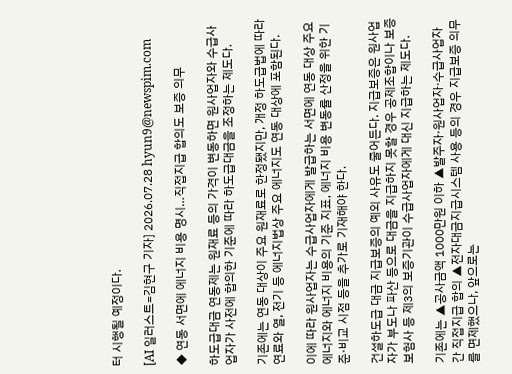터 시행될 예정이다.

[AI 일러스트=김현구 기자] 2026.07.28 hyun9@newspim.com

◆ 연동 서면에 에너지 비용 명시…직접지급 합의도 보증 의무

하도급대금 연동제는 원재료 등의 가격이 변동하면 원사업자와 수급사업자가 사전에 합의한 기준에 따라 하도급대금을 조정하는 제도다.

기존에는 연동 대상이 주요 원재료로 한정됐지만, 개정 하도급법에 따라 연료와 열, 전기 등 에너지법상 주요 에너지도 연동 대상에 포함된다.

이에 따라 원사업자는 수급사업자에게 발급하는 서면에 연동 대상 주요 에너지와 에너지 비용의 기준 지표, 에너지 비용 변동률 산정을 위한 기준·비교 시점 등을 추가로 기재해야 한다.

건설하도급 대금 지급보증의 예외 사유도 줄어든다. 지급보증은 원사업자가 부도나 파산 등으로 대금을 지급하지 못할 경우 공제조합이나 보증보험사 등 제3의 보증기관이 수급사업자에게 대신 지급하는 제도다.

기존에는 ▲공사금액 1000만원 이하 ▲발주자·원사업자·수급사업자 간 직접지급 합의 ▲전자대금지급시스템 사용 등의 경우 지급보증 의무를 면제했으나, 앞으로는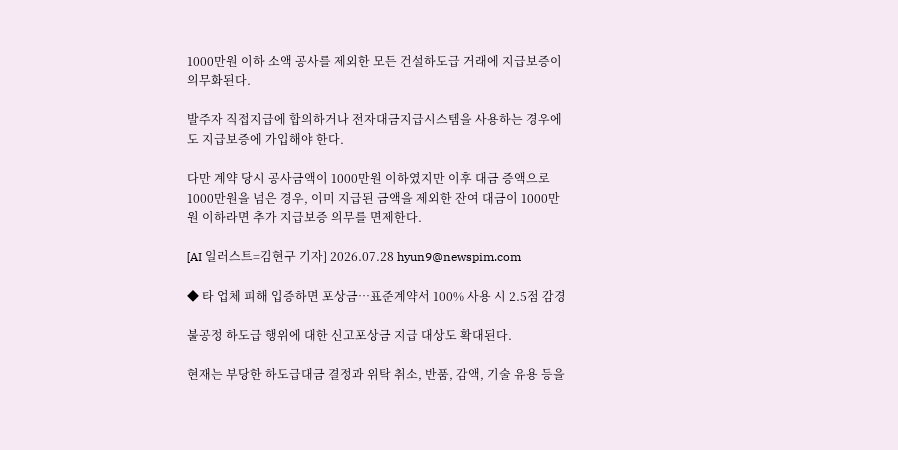1000만원 이하 소액 공사를 제외한 모든 건설하도급 거래에 지급보증이 의무화된다.

발주자 직접지급에 합의하거나 전자대금지급시스템을 사용하는 경우에도 지급보증에 가입해야 한다.

다만 계약 당시 공사금액이 1000만원 이하였지만 이후 대금 증액으로 1000만원을 넘은 경우, 이미 지급된 금액을 제외한 잔여 대금이 1000만원 이하라면 추가 지급보증 의무를 면제한다.

[AI 일러스트=김현구 기자] 2026.07.28 hyun9@newspim.com

◆ 타 업체 피해 입증하면 포상금…표준계약서 100% 사용 시 2.5점 감경

불공정 하도급 행위에 대한 신고포상금 지급 대상도 확대된다.

현재는 부당한 하도급대금 결정과 위탁 취소, 반품, 감액, 기술 유용 등을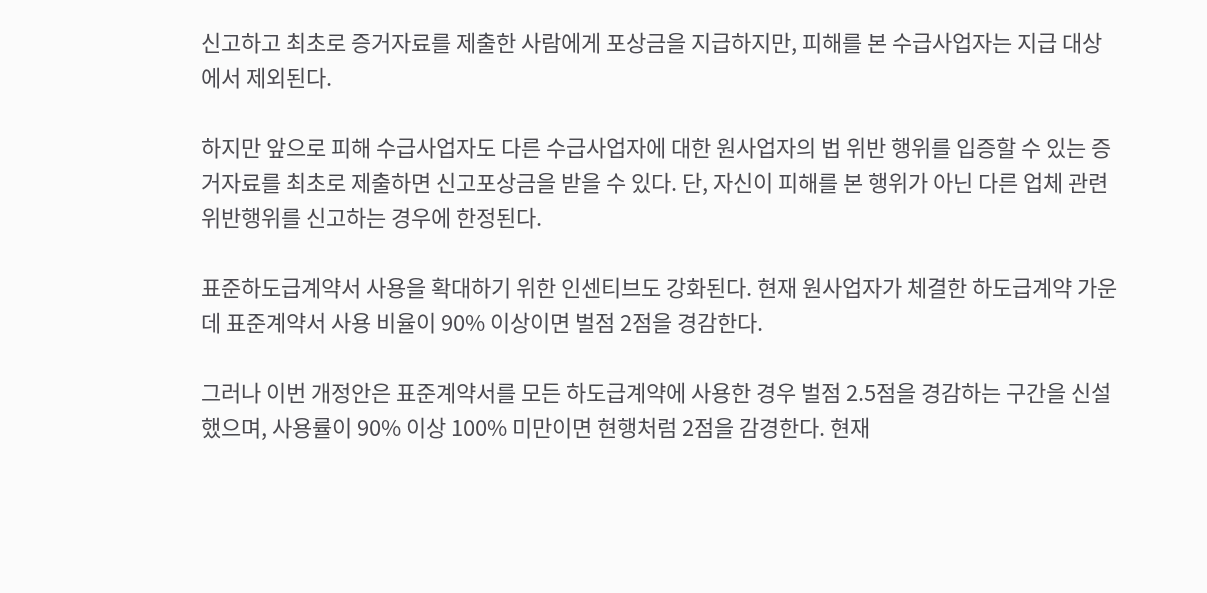신고하고 최초로 증거자료를 제출한 사람에게 포상금을 지급하지만, 피해를 본 수급사업자는 지급 대상에서 제외된다.

하지만 앞으로 피해 수급사업자도 다른 수급사업자에 대한 원사업자의 법 위반 행위를 입증할 수 있는 증거자료를 최초로 제출하면 신고포상금을 받을 수 있다. 단, 자신이 피해를 본 행위가 아닌 다른 업체 관련 위반행위를 신고하는 경우에 한정된다.

표준하도급계약서 사용을 확대하기 위한 인센티브도 강화된다. 현재 원사업자가 체결한 하도급계약 가운데 표준계약서 사용 비율이 90% 이상이면 벌점 2점을 경감한다.

그러나 이번 개정안은 표준계약서를 모든 하도급계약에 사용한 경우 벌점 2.5점을 경감하는 구간을 신설했으며, 사용률이 90% 이상 100% 미만이면 현행처럼 2점을 감경한다. 현재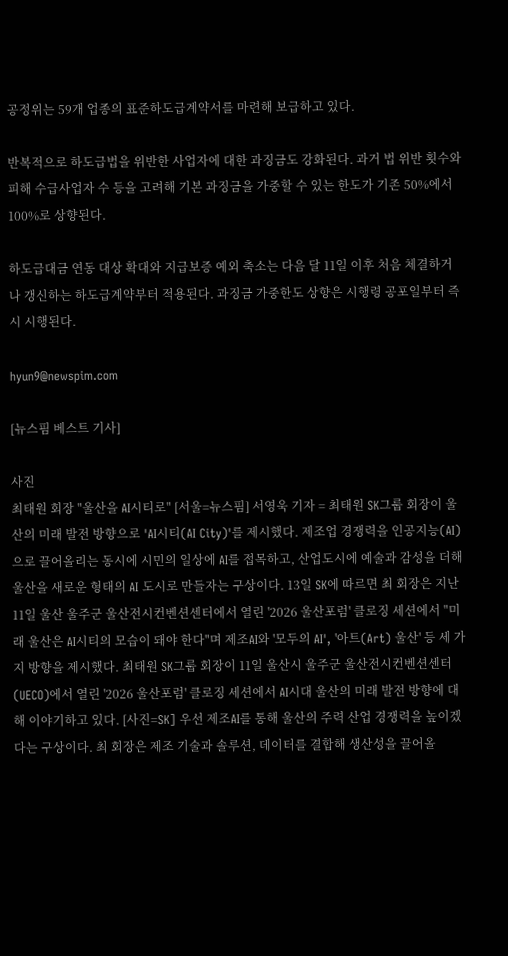공정위는 59개 업종의 표준하도급계약서를 마련해 보급하고 있다.

반복적으로 하도급법을 위반한 사업자에 대한 과징금도 강화된다. 과거 법 위반 횟수와 피해 수급사업자 수 등을 고려해 기본 과징금을 가중할 수 있는 한도가 기존 50%에서 100%로 상향된다.

하도급대금 연동 대상 확대와 지급보증 예외 축소는 다음 달 11일 이후 처음 체결하거나 갱신하는 하도급계약부터 적용된다. 과징금 가중한도 상향은 시행령 공포일부터 즉시 시행된다.

hyun9@newspim.com

[뉴스핌 베스트 기사]

사진
최태원 회장 "울산을 AI시티로" [서울=뉴스핌] 서영욱 기자 = 최태원 SK그룹 회장이 울산의 미래 발전 방향으로 'AI시티(AI City)'를 제시했다. 제조업 경쟁력을 인공지능(AI)으로 끌어올리는 동시에 시민의 일상에 AI를 접목하고, 산업도시에 예술과 감성을 더해 울산을 새로운 형태의 AI 도시로 만들자는 구상이다. 13일 SK에 따르면 최 회장은 지난 11일 울산 울주군 울산전시컨벤션센터에서 열린 '2026 울산포럼' 클로징 세션에서 "미래 울산은 AI시티의 모습이 돼야 한다"며 제조AI와 '모두의 AI', '아트(Art) 울산' 등 세 가지 방향을 제시했다. 최태원 SK그룹 회장이 11일 울산시 울주군 울산전시컨벤션센터(UECO)에서 열린 '2026 울산포럼' 클로징 세션에서 AI시대 울산의 미래 발전 방향에 대해 이야기하고 있다. [사진=SK] 우선 제조AI를 통해 울산의 주력 산업 경쟁력을 높이겠다는 구상이다. 최 회장은 제조 기술과 솔루션, 데이터를 결합해 생산성을 끌어올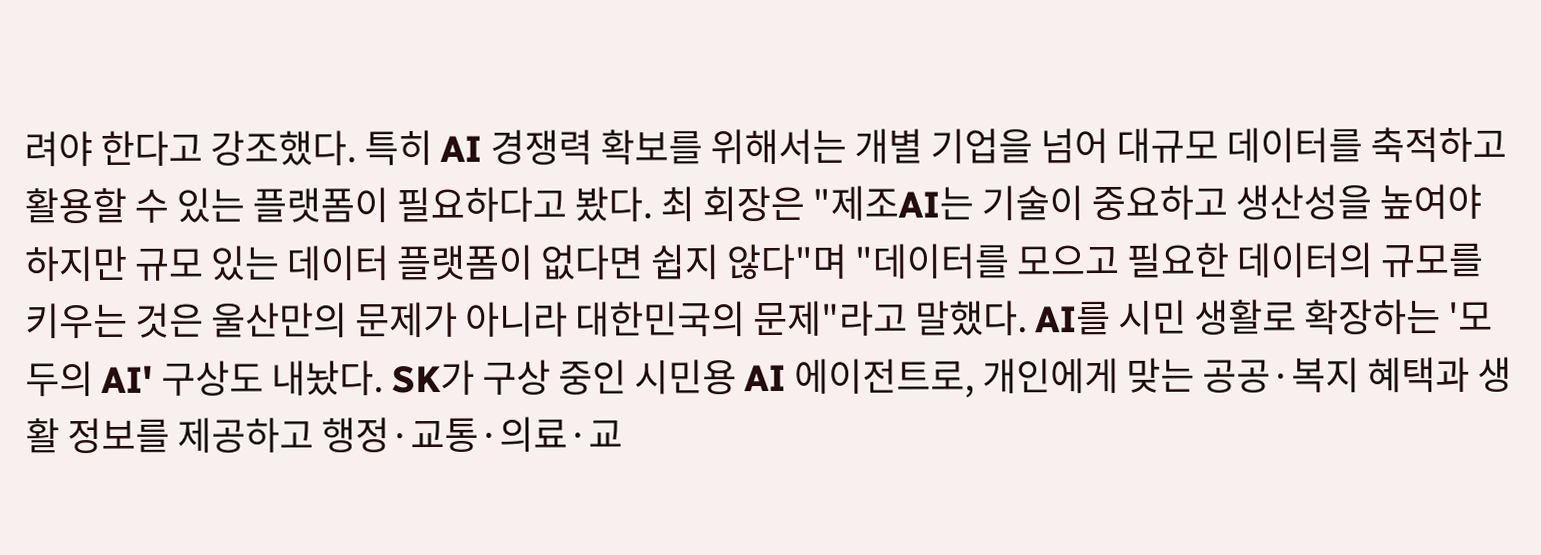려야 한다고 강조했다. 특히 AI 경쟁력 확보를 위해서는 개별 기업을 넘어 대규모 데이터를 축적하고 활용할 수 있는 플랫폼이 필요하다고 봤다. 최 회장은 "제조AI는 기술이 중요하고 생산성을 높여야 하지만 규모 있는 데이터 플랫폼이 없다면 쉽지 않다"며 "데이터를 모으고 필요한 데이터의 규모를 키우는 것은 울산만의 문제가 아니라 대한민국의 문제"라고 말했다. AI를 시민 생활로 확장하는 '모두의 AI' 구상도 내놨다. SK가 구상 중인 시민용 AI 에이전트로, 개인에게 맞는 공공·복지 혜택과 생활 정보를 제공하고 행정·교통·의료·교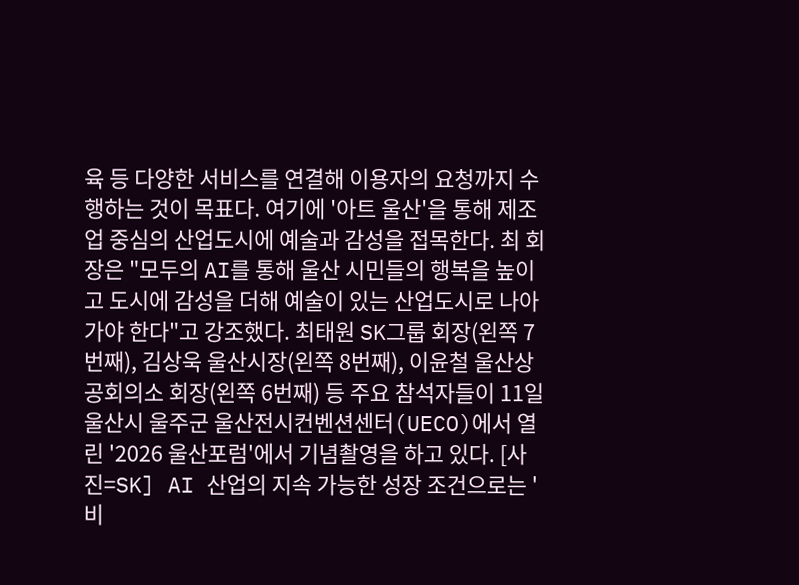육 등 다양한 서비스를 연결해 이용자의 요청까지 수행하는 것이 목표다. 여기에 '아트 울산'을 통해 제조업 중심의 산업도시에 예술과 감성을 접목한다. 최 회장은 "모두의 AI를 통해 울산 시민들의 행복을 높이고 도시에 감성을 더해 예술이 있는 산업도시로 나아가야 한다"고 강조했다. 최태원 SK그룹 회장(왼쪽 7번째), 김상욱 울산시장(왼쪽 8번째), 이윤철 울산상공회의소 회장(왼쪽 6번째) 등 주요 참석자들이 11일 울산시 울주군 울산전시컨벤션센터(UECO)에서 열린 '2026 울산포럼'에서 기념촬영을 하고 있다. [사진=SK] AI 산업의 지속 가능한 성장 조건으로는 '비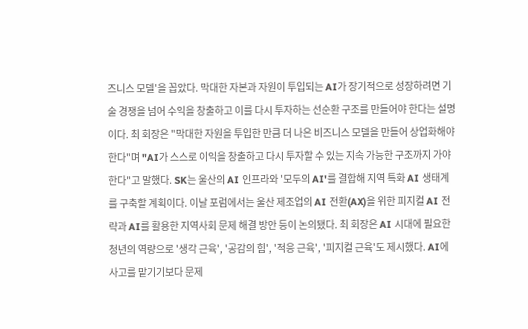즈니스 모델'을 꼽았다. 막대한 자본과 자원이 투입되는 AI가 장기적으로 성장하려면 기술 경쟁을 넘어 수익을 창출하고 이를 다시 투자하는 선순환 구조를 만들어야 한다는 설명이다. 최 회장은 "막대한 자원을 투입한 만큼 더 나은 비즈니스 모델을 만들어 상업화해야 한다"며 "AI가 스스로 이익을 창출하고 다시 투자할 수 있는 지속 가능한 구조까지 가야 한다"고 말했다. SK는 울산의 AI 인프라와 '모두의 AI'를 결합해 지역 특화 AI 생태계를 구축할 계획이다. 이날 포럼에서는 울산 제조업의 AI 전환(AX)을 위한 피지컬 AI 전략과 AI를 활용한 지역사회 문제 해결 방안 등이 논의됐다. 최 회장은 AI 시대에 필요한 청년의 역량으로 '생각 근육', '공감의 힘', '적응 근육', '피지컬 근육'도 제시했다. AI에 사고를 맡기기보다 문제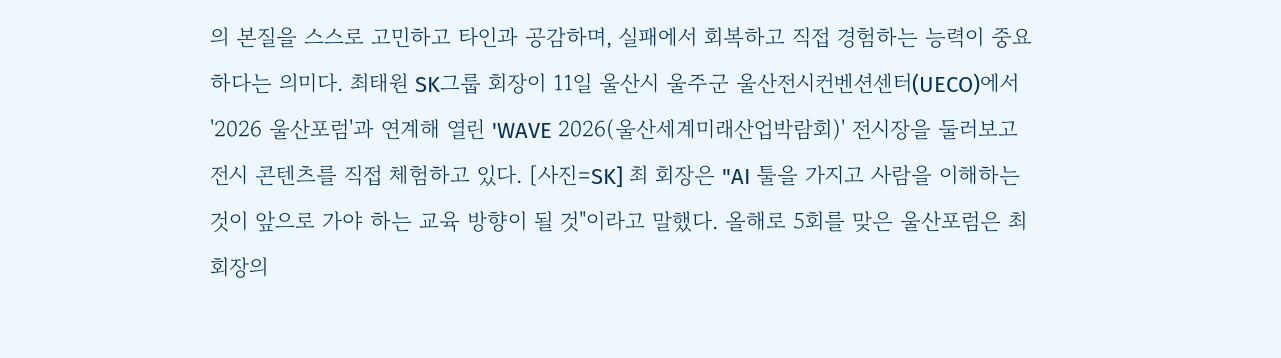의 본질을 스스로 고민하고 타인과 공감하며, 실패에서 회복하고 직접 경험하는 능력이 중요하다는 의미다. 최태원 SK그룹 회장이 11일 울산시 울주군 울산전시컨벤션센터(UECO)에서 '2026 울산포럼'과 연계해 열린 'WAVE 2026(울산세계미래산업박람회)' 전시장을 둘러보고 전시 콘텐츠를 직접 체험하고 있다. [사진=SK] 최 회장은 "AI 툴을 가지고 사람을 이해하는 것이 앞으로 가야 하는 교육 방향이 될 것"이라고 말했다. 올해로 5회를 맞은 울산포럼은 최 회장의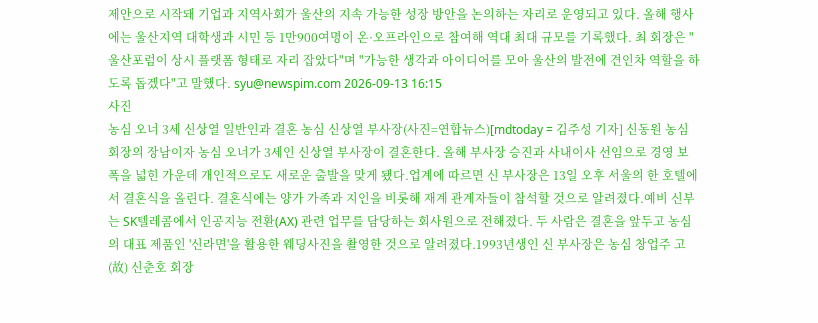제안으로 시작돼 기업과 지역사회가 울산의 지속 가능한 성장 방안을 논의하는 자리로 운영되고 있다. 올해 행사에는 울산지역 대학생과 시민 등 1만900여명이 온·오프라인으로 참여해 역대 최대 규모를 기록했다. 최 회장은 "울산포럼이 상시 플랫폼 형태로 자리 잡았다"며 "가능한 생각과 아이디어를 모아 울산의 발전에 견인차 역할을 하도록 돕겠다"고 말했다. syu@newspim.com 2026-09-13 16:15
사진
농심 오너 3세 신상열 일반인과 결혼 농심 신상열 부사장(사진=연합뉴스)[mdtoday = 김주성 기자] 신동원 농심 회장의 장남이자 농심 오너가 3세인 신상열 부사장이 결혼한다. 올해 부사장 승진과 사내이사 선임으로 경영 보폭을 넓힌 가운데 개인적으로도 새로운 출발을 맞게 됐다.업계에 따르면 신 부사장은 13일 오후 서울의 한 호텔에서 결혼식을 올린다. 결혼식에는 양가 가족과 지인을 비롯해 재계 관계자들이 참석할 것으로 알려졌다.예비 신부는 SK텔레콤에서 인공지능 전환(AX) 관련 업무를 담당하는 회사원으로 전해졌다. 두 사람은 결혼을 앞두고 농심의 대표 제품인 '신라면'을 활용한 웨딩사진을 촬영한 것으로 알려졌다.1993년생인 신 부사장은 농심 창업주 고(故) 신춘호 회장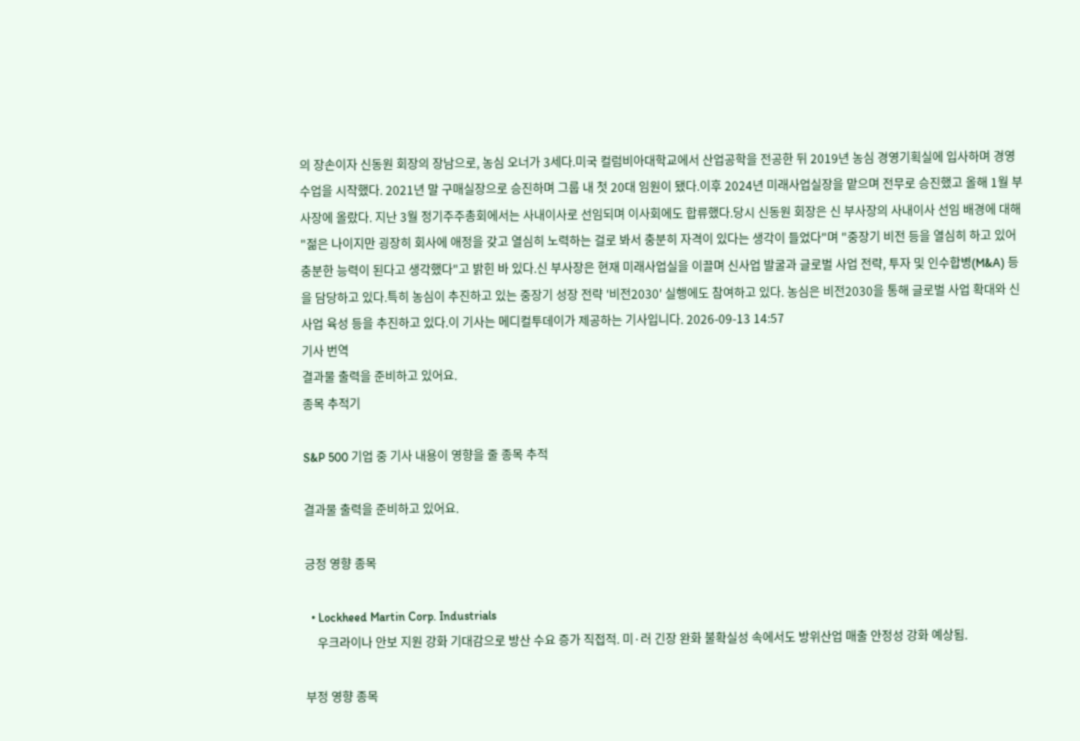의 장손이자 신동원 회장의 장남으로, 농심 오너가 3세다.미국 컬럼비아대학교에서 산업공학을 전공한 뒤 2019년 농심 경영기획실에 입사하며 경영 수업을 시작했다. 2021년 말 구매실장으로 승진하며 그룹 내 첫 20대 임원이 됐다.이후 2024년 미래사업실장을 맡으며 전무로 승진했고 올해 1월 부사장에 올랐다. 지난 3월 정기주주총회에서는 사내이사로 선임되며 이사회에도 합류했다.당시 신동원 회장은 신 부사장의 사내이사 선임 배경에 대해 "젊은 나이지만 굉장히 회사에 애정을 갖고 열심히 노력하는 걸로 봐서 충분히 자격이 있다는 생각이 들었다"며 "중장기 비전 등을 열심히 하고 있어 충분한 능력이 된다고 생각했다"고 밝힌 바 있다.신 부사장은 현재 미래사업실을 이끌며 신사업 발굴과 글로벌 사업 전략, 투자 및 인수합병(M&A) 등을 담당하고 있다.특히 농심이 추진하고 있는 중장기 성장 전략 '비전2030' 실행에도 참여하고 있다. 농심은 비전2030을 통해 글로벌 사업 확대와 신사업 육성 등을 추진하고 있다.이 기사는 메디컬투데이가 제공하는 기사입니다. 2026-09-13 14:57
기사 번역
결과물 출력을 준비하고 있어요.
종목 추적기

S&P 500 기업 중 기사 내용이 영향을 줄 종목 추적

결과물 출력을 준비하고 있어요.

긍정 영향 종목

  • Lockheed Martin Corp. Industrials
    우크라이나 안보 지원 강화 기대감으로 방산 수요 증가 직접적. 미·러 긴장 완화 불확실성 속에서도 방위산업 매출 안정성 강화 예상됨.

부정 영향 종목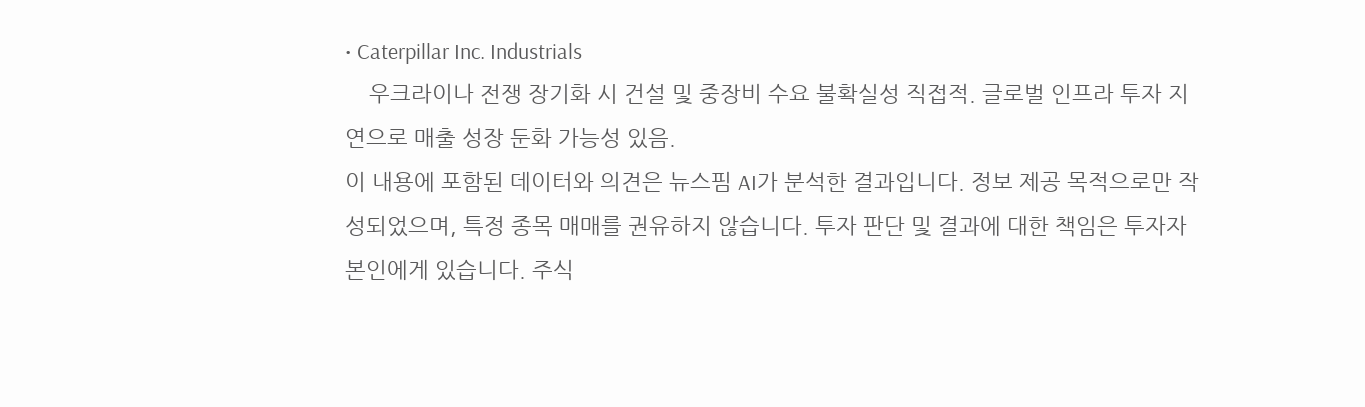• Caterpillar Inc. Industrials
    우크라이나 전쟁 장기화 시 건설 및 중장비 수요 불확실성 직접적. 글로벌 인프라 투자 지연으로 매출 성장 둔화 가능성 있음.
이 내용에 포함된 데이터와 의견은 뉴스핌 AI가 분석한 결과입니다. 정보 제공 목적으로만 작성되었으며, 특정 종목 매매를 권유하지 않습니다. 투자 판단 및 결과에 대한 책임은 투자자 본인에게 있습니다. 주식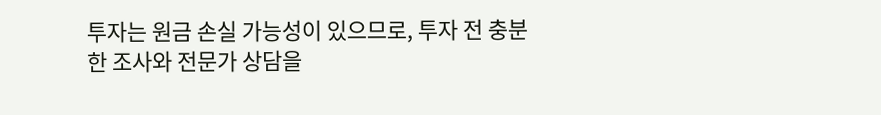투자는 원금 손실 가능성이 있으므로, 투자 전 충분한 조사와 전문가 상담을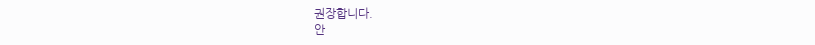권장합니다.
안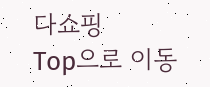다쇼핑
Top으로 이동